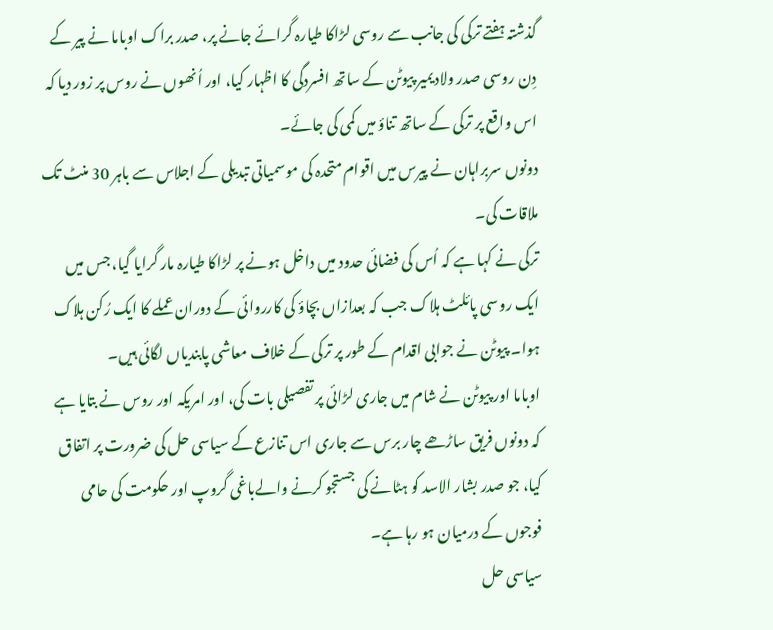گذشتہ ہفتے ترکی کی جانب سے روسی لڑاکا طیارہ گرائے جانے پر، صدر براک اوباما نے پیر کے دِن روسی صدر ولادیمیر پیوٹن کے ساتھ افسردگی کا اظہار کیا، اور اُنھوں نے روس پر زور دیا کہ اس واقع پر ترکی کے ساتھ تناؤ میں کمی کی جائے۔
دونوں سربراہان نے پیرس میں اقوام متحدہ کی موسمیاتی تبدیلی کے اجلاس سے باہر 30 منٹ تک ملاقات کی۔
ترکی نے کہا ہے کہ اُس کی فضائی حدود میں داخل ہونے پر لڑاکا طیارہ مار گرایا گیا، جس میں ایک روسی پائلٹ ہلاک جب کہ بعدازاں بچاؤ کی کارروائی کے دوران عملے کا ایک رُکن ہلاک ہوا۔ پیوٹن نے جوابی اقدام کے طور پر ترکی کے خلاف معاشی پابندیاں لگائی ہیں۔
اوباما اور پیوٹن نے شام میں جاری لڑائی پر تفصیلی بات کی، اور امریکہ اور روس نے بتایا ہے کہ دونوں فریق ساڑھے چار برس سے جاری اس تنازع کے سیاسی حل کی ضرورت پر اتفاق کیا، جو صدر بشار الاسد کو ہٹانے کی جستجو کرنے والےباغی گروپ اور حکومت کی حامی فوجوں کے درمیان ہو رہا ہے۔
سیاسی حل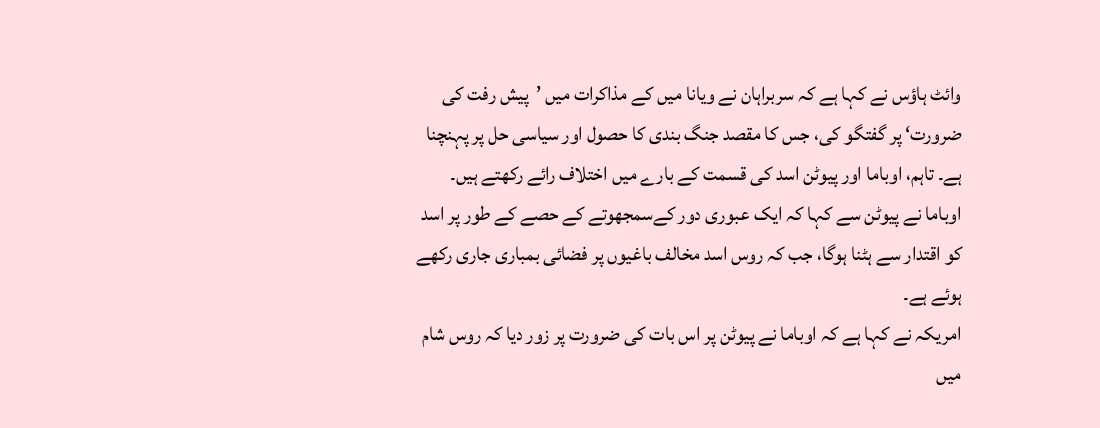وائٹ ہاؤس نے کہا ہے کہ سربراہان نے ویانا میں کے مذاکرات میں ’پیش رفت کی ضرورت‘ پر گفتگو کی، جس کا مقصد جنگ بندی کا حصول اور سیاسی حل پر پہنچنا ہے۔ تاہم، اوباما اور پیوٹن اسد کی قسمت کے بارے میں اختلاف رائے رکھتے ہیں۔
اوباما نے پیوٹن سے کہا کہ ایک عبوری دور کےسمجھوتے کے حصے کے طور پر اسد کو اقتدار سے ہٹنا ہوگا، جب کہ روس اسد مخالف باغیوں پر فضائی بمباری جاری رکھے ہوئے ہے۔
امریکہ نے کہا ہے کہ اوباما نے پیوٹن پر اس بات کی ضرورت پر زور دیا کہ روس شام میں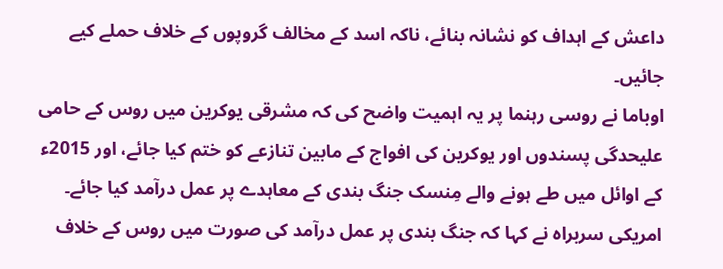داعش کے اہداف کو نشانہ بنائے، ناکہ اسد کے مخالف گروپوں کے خلاف حملے کیے جائیں۔
اوباما نے روسی رہنما پر یہ اہمیت واضح کی کہ مشرقی یوکرین میں روس کے حامی علیحدگی پسندوں اور یوکرین کی افواج کے مابین تنازعے کو ختم کیا جائے، اور 2015ء کے اوائل میں طے ہونے والے مِنسک جنگ بندی کے معاہدے پر عمل درآمد کیا جائے۔
امریکی سربراہ نے کہا کہ جنگ بندی پر عمل درآمد کی صورت میں روس کے خلاف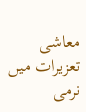معاشی تعزیرات میں نرمی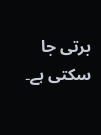برتی جا سکتی ہے۔